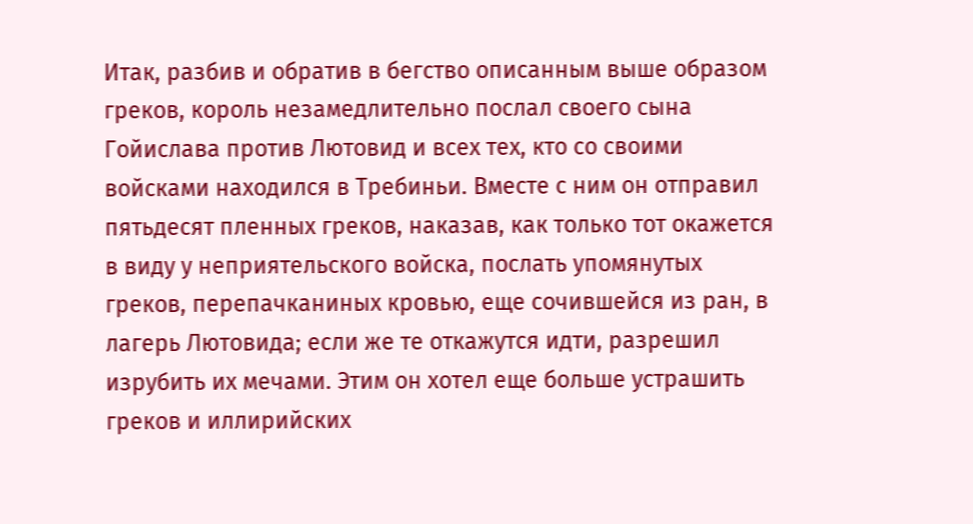Итак, разбив и обратив в бегство описанным выше образом греков, король незамедлительно послал своего сына Гойислава против Лютовид и всех тех, кто со своими войсками находился в Требиньи. Вместе с ним он отправил пятьдесят пленных греков, наказав, как только тот окажется в виду у неприятельского войска, послать упомянутых греков, перепачканиных кровью, еще сочившейся из ран, в лагерь Лютовида; если же те откажутся идти, разрешил изрубить их мечами. Этим он хотел еще больше устрашить греков и иллирийских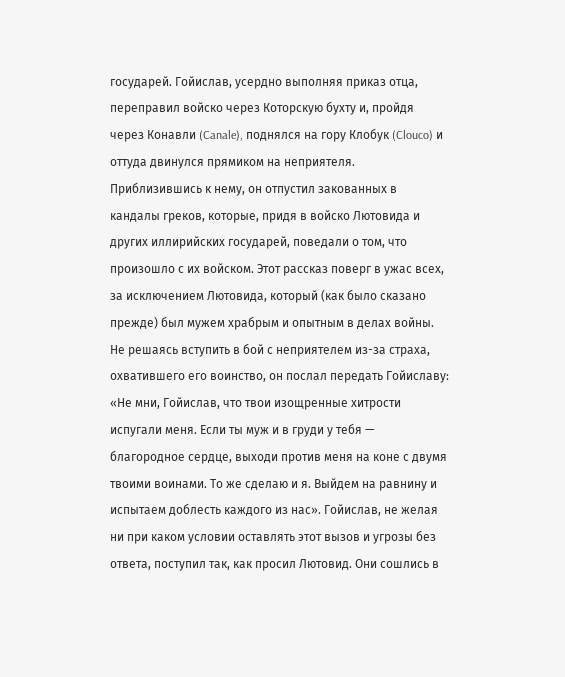государей. Гойислав, усердно выполняя приказ отца, переправил войско через Которскую бухту и, пройдя через Конавли (Canale), поднялся на гору Клобук (Clouco) и оттуда двинулся прямиком на неприятеля. Приблизившись к нему, он отпустил закованных в кандалы греков, которые, придя в войско Лютовида и других иллирийских государей, поведали о том, что произошло с их войском. Этот рассказ поверг в ужас всех, за исключением Лютовида, который (как было сказано прежде) был мужем храбрым и опытным в делах войны. Не решаясь вступить в бой с неприятелем из-за страха, охватившего его воинство, он послал передать Гойиславу: «Не мни, Гойислав, что твои изощренные хитрости испугали меня. Если ты муж и в груди у тебя — благородное сердце, выходи против меня на коне с двумя твоими воинами. То же сделаю и я. Выйдем на равнину и испытаем доблесть каждого из нас». Гойислав, не желая ни при каком условии оставлять этот вызов и угрозы без ответа, поступил так, как просил Лютовид. Они сошлись в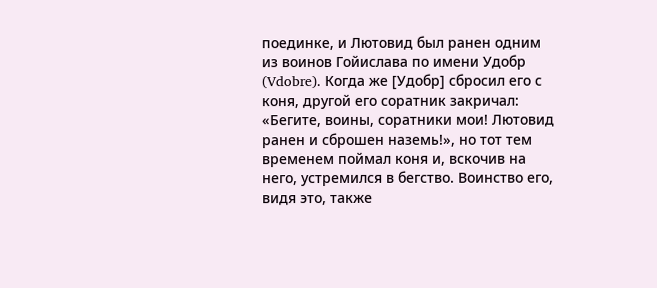поединке, и Лютовид был ранен одним из воинов Гойислава по имени Удобр (Vdobre). Когда же [Удобр] сбросил его с коня, другой его соратник закричал: «Бегите, воины, соратники мои! Лютовид ранен и сброшен наземь!», но тот тем временем поймал коня и, вскочив на него, устремился в бегство. Воинство его, видя это, также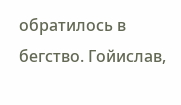обратилось в бегство. Гойислав,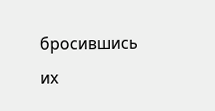бросившись их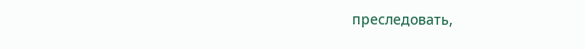преследовать,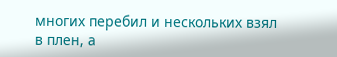многих перебил и нескольких взял в плен, а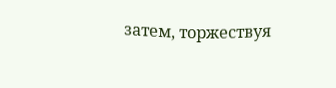затем, торжествуя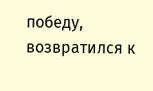победу, возвратился к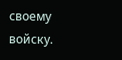своему войску.